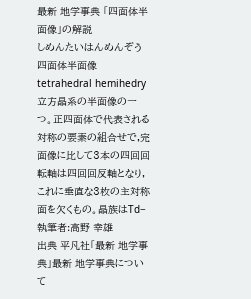最新 地学事典 「四面体半面像」の解説
しめんたいはんめんぞう
四面体半面像
tetrahedral hemihedry
立方晶系の半面像の一つ。正四面体で代表される対称の要素の組合せで,完面像に比して3本の四回回転軸は四回回反軸となり,これに垂直な3枚の主対称面を欠くもの。晶族はTd−
執筆者:高野 幸雄
出典 平凡社「最新 地学事典」最新 地学事典について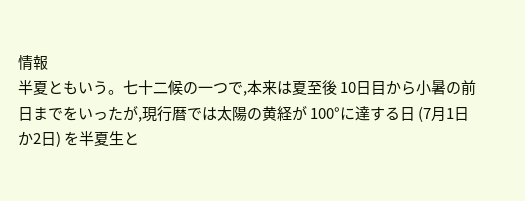情報
半夏ともいう。七十二候の一つで,本来は夏至後 10日目から小暑の前日までをいったが,現行暦では太陽の黄経が 100°に達する日 (7月1日か2日) を半夏生と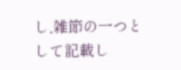し,雑節の一つとして記載し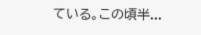ている。この頃半...